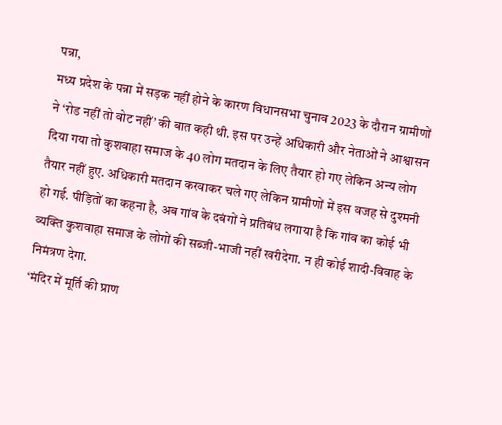पन्ना,
मध्य प्रदेश के पन्ना में सड़क नहीं होने के कारण विधानसभा चुनाव 2023 के दौरान ग्रामीणों ने ‘रोड नहीं तो वोट नहीं’ की बात कही थी. इस पर उन्हें अधिकारी और नेताओं ने आश्वासन दिया गया तो कुशवाहा समाज के 40 लोग मतदान के लिए तैयार हो गए लेकिन अन्य लोग तैयार नहीं हुए. अधिकारी मतदान करवाकर चले गए लेकिन ग्रामीणों में इस वजह से दुश्मनी हो गई. पीड़ितों का कहना है, अब गांव के दबंगों ने प्रतिबंध लगाया है कि गांव का कोई भी व्यक्ति कुशवाहा समाज के लोगों की सब्जी-भाजी नहीं खरीदेगा. न ही कोई शादी-विवाह के निमंत्रण देगा.
‘मंदिर में मूर्ति की प्राण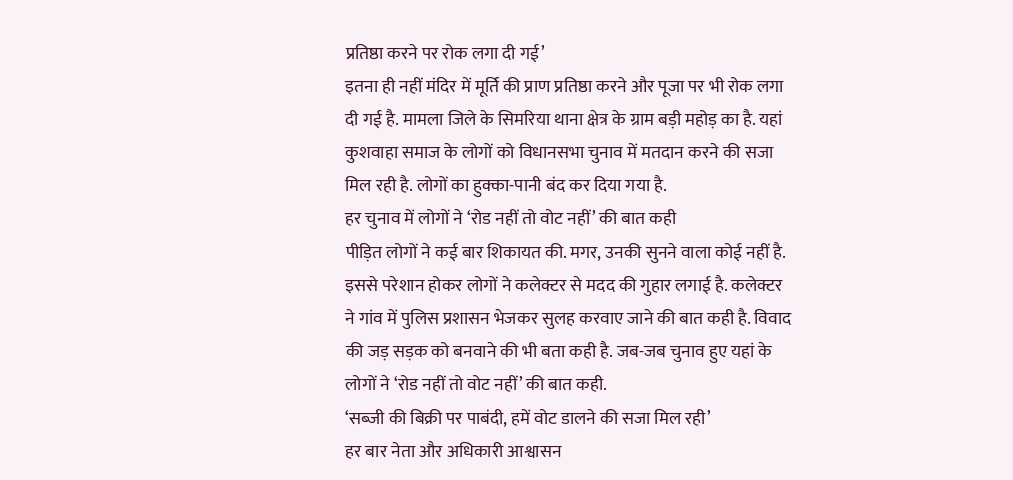प्रतिष्ठा करने पर रोक लगा दी गई’
इतना ही नहीं मंदिर में मूर्ति की प्राण प्रतिष्ठा करने और पूजा पर भी रोक लगा दी गई है. मामला जिले के सिमरिया थाना क्षेत्र के ग्राम बड़ी महोड़ का है. यहां कुशवाहा समाज के लोगों को विधानसभा चुनाव में मतदान करने की सजा मिल रही है. लोगों का हुक्का-पानी बंद कर दिया गया है.
हर चुनाव में लोगों ने ‘रोड नहीं तो वोट नहीं’ की बात कही
पीड़ित लोगों ने कई बार शिकायत की. मगर, उनकी सुनने वाला कोई नहीं है. इससे परेशान होकर लोगों ने कलेक्टर से मदद की गुहार लगाई है. कलेक्टर ने गांव में पुलिस प्रशासन भेजकर सुलह करवाए जाने की बात कही है. विवाद की जड़ सड़क को बनवाने की भी बता कही है. जब-जब चुनाव हुए यहां के लोगों ने ‘रोड नहीं तो वोट नहीं’ की बात कही.
‘सब्जी की बिक्री पर पाबंदी, हमें वोट डालने की सजा मिल रही’
हर बार नेता और अधिकारी आश्वासन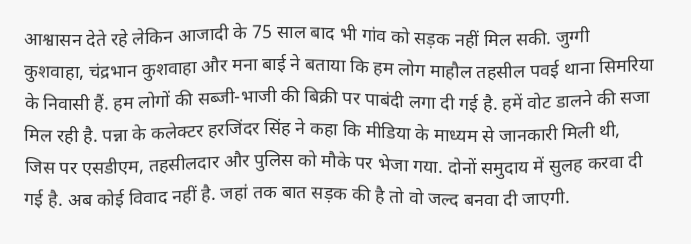आश्वासन देते रहे लेकिन आजादी के 75 साल बाद भी गांव को सड़क नहीं मिल सकी. जुग्गी कुशवाहा, चंद्रभान कुशवाहा और मना बाई ने बताया कि हम लोग माहौल तहसील पवई थाना सिमरिया के निवासी हैं. हम लोगों की सब्जी-भाजी की बिक्री पर पाबंदी लगा दी गई है. हमें वोट डालने की सजा मिल रही है. पन्ना के कलेक्टर हरजिंदर सिंह ने कहा कि मीडिया के माध्यम से जानकारी मिली थी, जिस पर एसडीएम, तहसीलदार और पुलिस को मौके पर भेजा गया. दोनों समुदाय में सुलह करवा दी गई है. अब कोई विवाद नहीं है. जहां तक बात सड़क की है तो वो जल्द बनवा दी जाएगी.